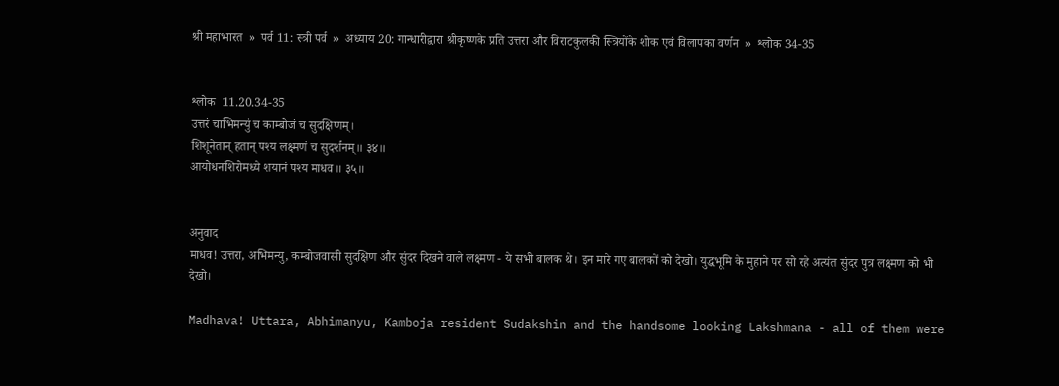श्री महाभारत  »  पर्व 11: स्त्री पर्व  »  अध्याय 20: गान्धारीद्वारा श्रीकृष्णके प्रति उत्तरा और विराटकुलकी स्त्रियोंके शोक एवं विलापका वर्णन  »  श्लोक 34-35


श्लोक  11.20.34-35
उत्तरं चाभिमन्युं च काम्बोजं च सुदक्षिणम्।
शिशूनेतान् हतान् पश्य लक्ष्मणं च सुदर्शनम्॥ ३४॥
आयोधनशिरोमध्ये शयानं पश्य माधव॥ ३५॥


अनुवाद
माधव! उत्तरा, अभिमन्यु, कम्बोजवासी सुदक्षिण और सुंदर दिखने वाले लक्ष्मण - ये सभी बालक थे। इन मारे गए बालकों को देखो। युद्धभूमि के मुहाने पर सो रहे अत्यंत सुंदर पुत्र लक्ष्मण को भी देखो।

Madhava! Uttara, Abhimanyu, Kamboja resident Sudakshin and the handsome looking Lakshmana - all of them were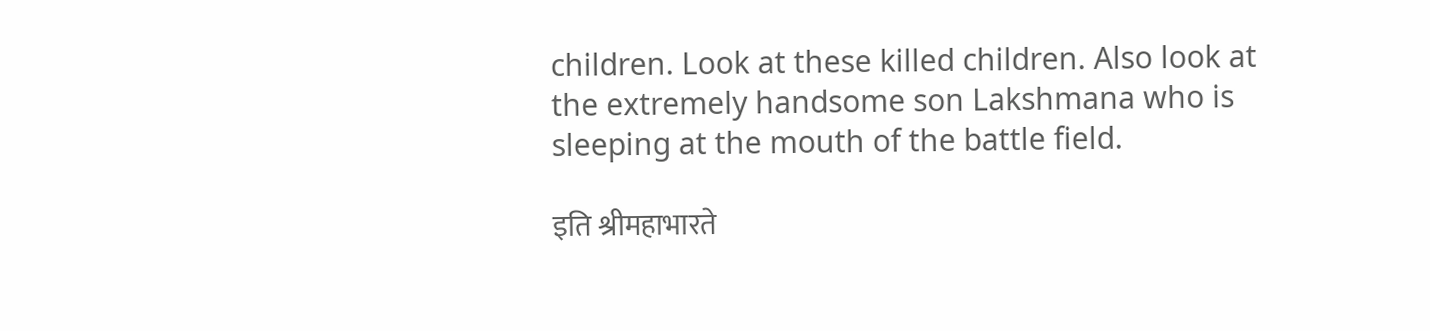children. Look at these killed children. Also look at the extremely handsome son Lakshmana who is sleeping at the mouth of the battle field.

इति श्रीमहाभारते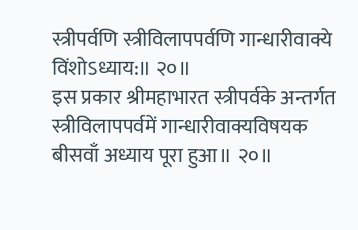स्त्रीपर्वणि स्त्रीविलापपर्वणि गान्धारीवाक्ये विंशोऽध्याय:॥ २०॥
इस प्रकार श्रीमहाभारत स्त्रीपर्वके अन्तर्गत स्त्रीविलापपर्वमें गान्धारीवाक्यविषयक बीसवाँ अध्याय पूरा हुआ॥ २०॥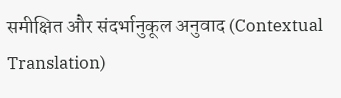समीक्षित और संदर्भानुकूल अनुवाद (Contextual Translation)